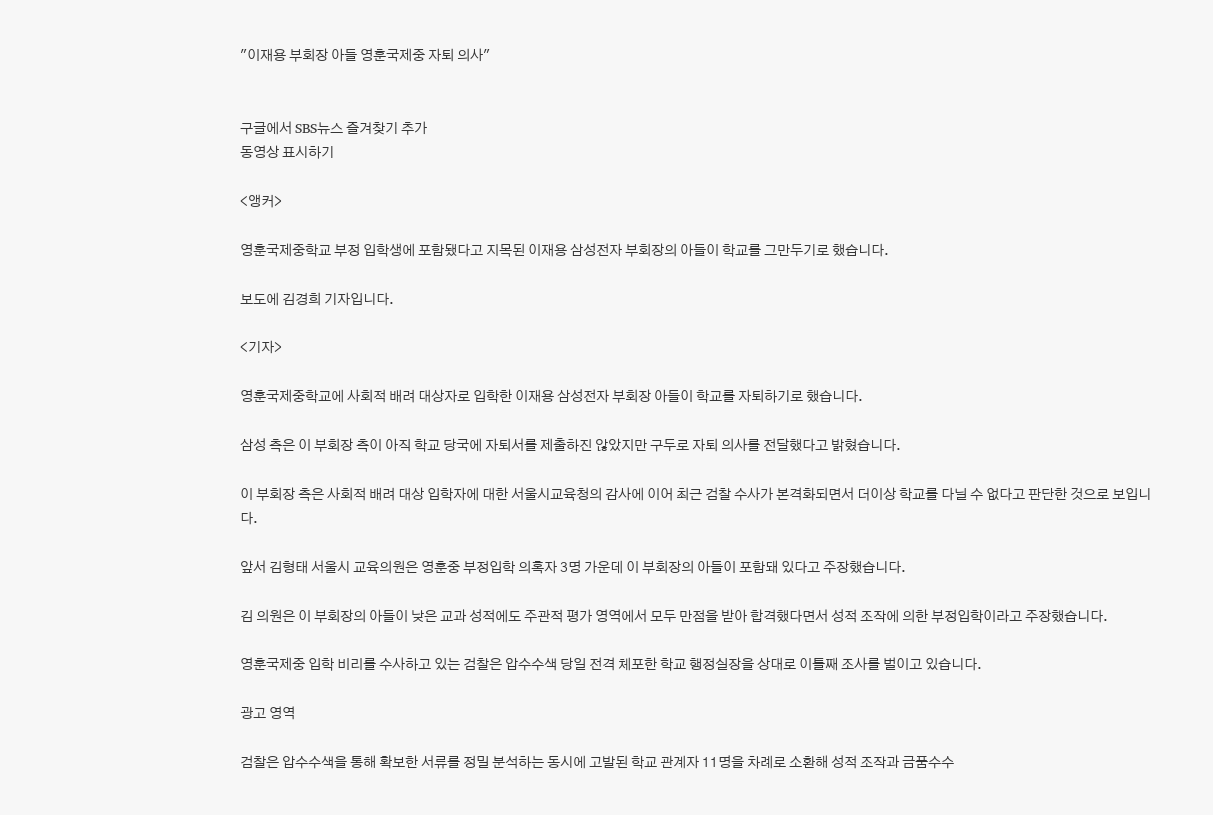"이재용 부회장 아들 영훈국제중 자퇴 의사"


구글에서 SBS뉴스 즐겨찾기 추가
동영상 표시하기

<앵커>

영훈국제중학교 부정 입학생에 포함됐다고 지목된 이재용 삼성전자 부회장의 아들이 학교를 그만두기로 했습니다.

보도에 김경희 기자입니다.

<기자>

영훈국제중학교에 사회적 배려 대상자로 입학한 이재용 삼성전자 부회장 아들이 학교를 자퇴하기로 했습니다.

삼성 측은 이 부회장 측이 아직 학교 당국에 자퇴서를 제출하진 않았지만 구두로 자퇴 의사를 전달했다고 밝혔습니다.

이 부회장 측은 사회적 배려 대상 입학자에 대한 서울시교육청의 감사에 이어 최근 검찰 수사가 본격화되면서 더이상 학교를 다닐 수 없다고 판단한 것으로 보입니다.

앞서 김형태 서울시 교육의원은 영훈중 부정입학 의혹자 3명 가운데 이 부회장의 아들이 포함돼 있다고 주장했습니다.

김 의원은 이 부회장의 아들이 낮은 교과 성적에도 주관적 평가 영역에서 모두 만점을 받아 합격했다면서 성적 조작에 의한 부정입학이라고 주장했습니다.

영훈국제중 입학 비리를 수사하고 있는 검찰은 압수수색 당일 전격 체포한 학교 행정실장을 상대로 이틀째 조사를 벌이고 있습니다.

광고 영역

검찰은 압수수색을 통해 확보한 서류를 정밀 분석하는 동시에 고발된 학교 관계자 11명을 차례로 소환해 성적 조작과 금품수수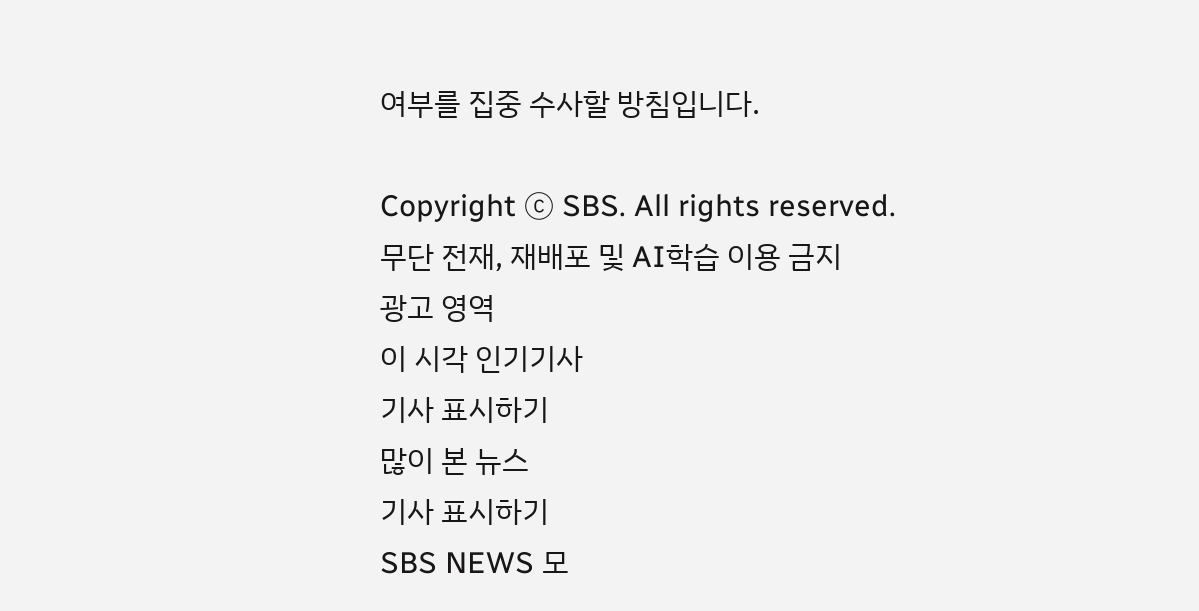여부를 집중 수사할 방침입니다.

Copyright Ⓒ SBS. All rights reserved.
무단 전재, 재배포 및 AI학습 이용 금지
광고 영역
이 시각 인기기사
기사 표시하기
많이 본 뉴스
기사 표시하기
SBS NEWS 모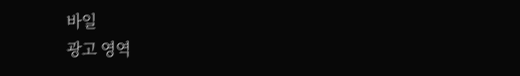바일
광고 영역